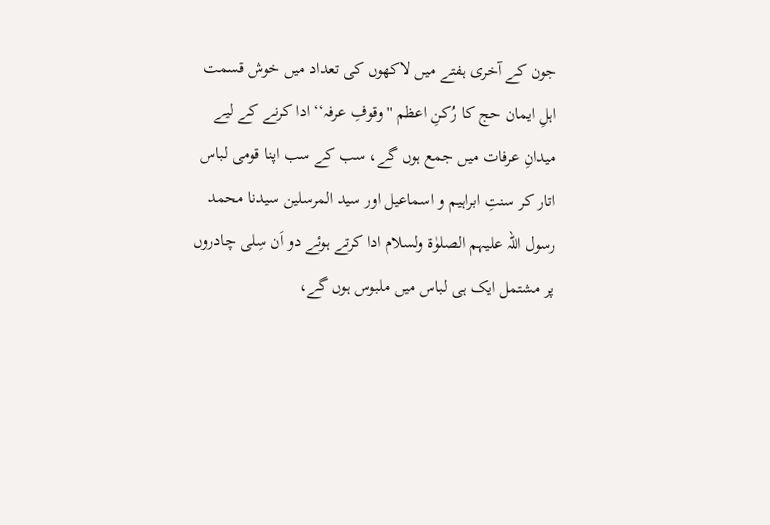جون کے آخری ہفتے میں لاکھوں کی تعداد میں خوش قسمت اہلِ ایمان حج کا رُکنِ اعظم ''وقوفِ عرفہ‘‘ ادا کرنے کے لیے میدانِ عرفات میں جمع ہوں گے، سب کے سب اپنا قومی لباس اتار کر سنتِ ابراہیم و اسماعیل اور سید المرسلین سیدنا محمد رسول اللہ علیہم الصلوٰۃ ولسلام ادا کرتے ہوئے دو اَن سِلی چادروں پر مشتمل ایک ہی لباس میں ملبوس ہوں گے،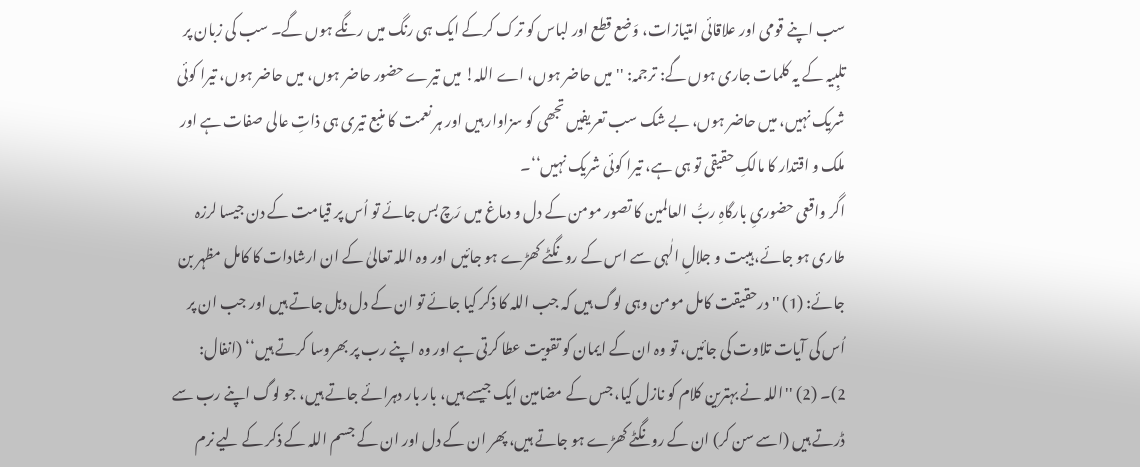سب اپنے قومی اور علاقائی امتیازات، وَضع قطع اور لباس کو ترک کرکے ایک ہی رنگ میں رنگے ہوں گے۔ سب کی زبان پر تلبِیہ کے یہ کلمات جاری ہوں گے: ترجمہ: ''میں حاضر ہوں، اے اللہ! میں تیرے حضور حاضر ہوں، میں حاضر ہوں، تیرا کوئی شریک نہیں، میں حاضر ہوں، بے شک سب تعریفیں تجھی کو سزاوار ہیں اور ہر نعمت کا منبع تیری ہی ذاتِ عالی صفات ہے اور ملک و اقتدار کا مالکِ حقیقی تو ہی ہے، تیرا کوئی شریک نہیں‘‘۔
اگر واقعی حضوریِ بارگاہِ ربُّ العالمین کا تصور مومن کے دل و دماغ میں رَچ بس جائے تو اُس پر قیامت کے دن جیسا لرزہ طاری ہو جائے، ہیبت و جلالِ الٰہی سے اس کے رونگٹے کھڑے ہو جائیں اور وہ اللہ تعالیٰ کے ان ارشادات کا کامل مظہر بن جائے: (1) ''درحقیقت کامل مومن وہی لوگ ہیں کہ جب اللہ کا ذکر کیا جائے تو ان کے دل دہل جاتے ہیں اور جب ان پر اُس کی آیات تلاوت کی جائیں، تو وہ ان کے ایمان کو تقویت عطا کرتی ہے اور وہ اپنے رب پر بھروسا کرتے ہیں‘‘ (انفال: 2)۔ (2) ''اللہ نے بہترین کلام کو نازل کیا، جس کے مضامین ایک جیسے ہیں، بار بار دہرائے جاتے ہیں، جو لوگ اپنے رب سے ڈرتے ہیں (اسے سن کر) ان کے رونگٹے کھڑے ہو جاتے ہیں، پھر ان کے دل اور ان کے جسم اللہ کے ذکر کے لیے نرم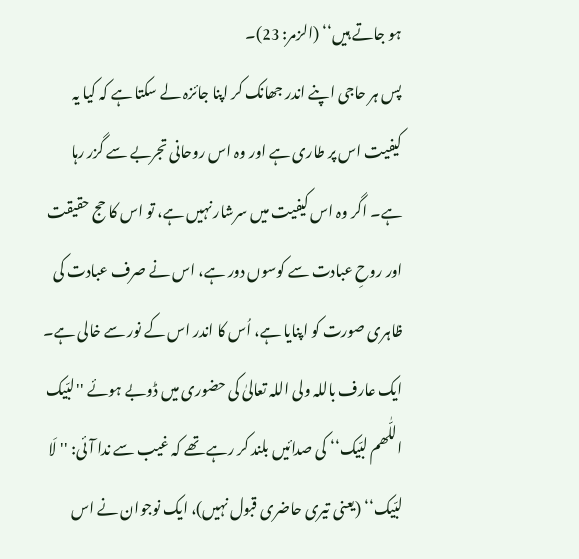ہو جاتے ہیں‘‘ (الزمر: 23)۔
پس ہر حاجی اپنے اندر جھانک کر اپنا جائزہ لے سکتا ہے کہ کیا یہ کیفیت اس پر طاری ہے اور وہ اس روحانی تجربے سے گزر رہا ہے۔ اگر وہ اس کیفیت میں سرشار نہیں ہے، تو اس کا حج حقیقت اور روحِ عبادت سے کوسوں دور ہے، اس نے صرف عبادت کی ظاہری صورت کو اپنایا ہے، اُس کا اندر اس کے نور سے خالی ہے۔ ایک عارف باللہ ولی اللہ تعالیٰ کی حضوری میں ڈوبے ہوئے ''لبّیک اللّٰھم لبّیک‘‘ کی صدائیں بلند کر رہے تھے کہ غیب سے ندا آئی: ''لَا لبّیک‘‘ (یعنی تیری حاضری قبول نہیں)، ایک نوجوان نے اس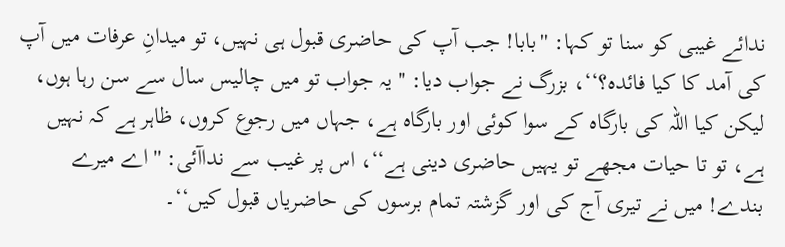ندائے غیبی کو سنا تو کہا: ''بابا! جب آپ کی حاضری قبول ہی نہیں، تو میدانِ عرفات میں آپ کی آمد کا کیا فائدہ؟‘‘، بزرگ نے جواب دیا: ''یہ جواب تو میں چالیس سال سے سن رہا ہوں، لیکن کیا اللہ کی بارگاہ کے سوا کوئی اور بارگاہ ہے، جہاں میں رجوع کروں، ظاہر ہے کہ نہیں ہے، تو تا حیات مجھے تو یہیں حاضری دینی ہے‘‘، اس پر غیب سے نداآئی: ''اے میرے بندے! میں نے تیری آج کی اور گزشتہ تمام برسوں کی حاضریاں قبول کیں‘‘۔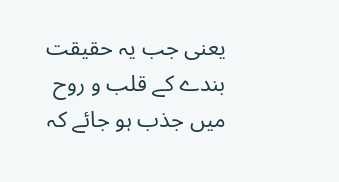یعنی جب یہ حقیقت بندے کے قلب و روح میں جذب ہو جائے کہ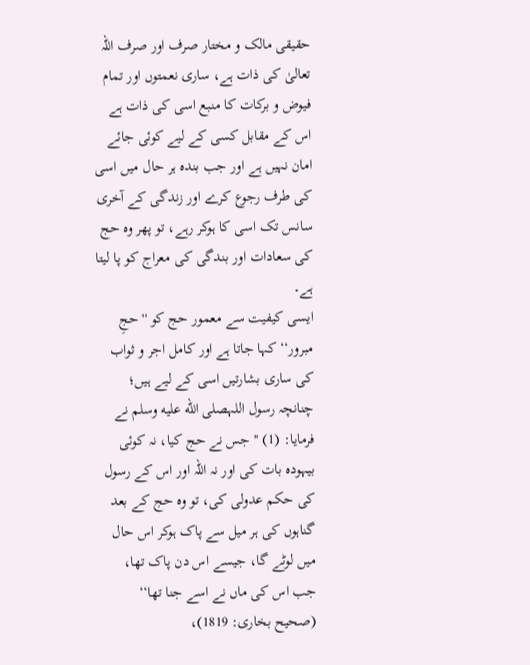حقیقی مالک و مختار صرف اور صرف اللہ تعالیٰ کی ذات ہے، ساری نعمتوں اور تمام فیوض و برکات کا منبع اسی کی ذات ہے اس کے مقابل کسی کے لیے کوئی جائے امان نہیں ہے اور جب بندہ ہر حال میں اسی کی طرف رجوع کرے اور زندگی کے آخری سانس تک اسی کا ہوکر رہے، تو پھر وہ حج کی سعادات اور بندگی کی معراج کو پا لیتا ہے۔
ایسی کیفیت سے معمور حج کو ''حجِ مبرور‘‘ کہا جاتا ہے اور کامل اجر و ثواب کی ساری بشارتیں اسی کے لیے ہیں؛ چنانچہ رسول اللہصلى الله عليه وسلم نے فرمایا: (1) '' جس نے حج کیا، نہ کوئی بیہودہ بات کی اور نہ اللہ اور اس کے رسول کی حکم عدولی کی، تو وہ حج کے بعد گناہوں کی ہر میل سے پاک ہوکر اس حال میں لوٹے گا، جیسے اس دن پاک تھا، جب اس کی ماں نے اسے جنا تھا‘‘ (صحیح بخاری: 1819)،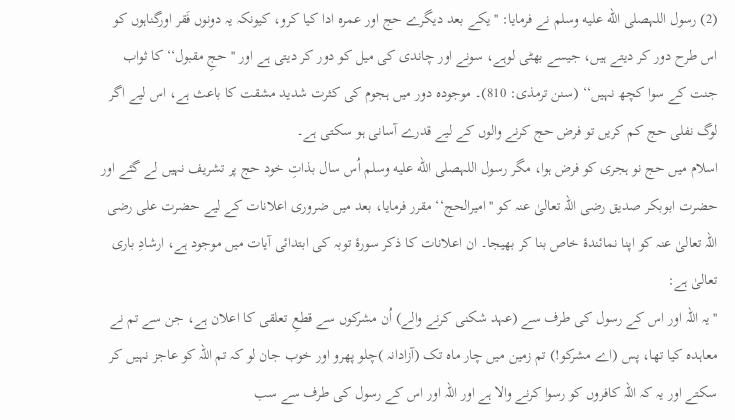(2) رسول اللہصلى الله عليه وسلم نے فرمایا: ''یکے بعد دیگرے حج اور عمرہ ادا کیا کرو، کیونکہ یہ دونوں فَقر اورگناہوں کو اس طرح دور کر دیتے ہیں، جیسے بھٹی لوہے، سونے اور چاندی کی میل کو دور کر دیتی ہے اور ''حجِ مقبول‘‘ کا ثواب جنت کے سوا کچھ نہیں‘‘ (سنن ترمذی: 810)۔ موجودہ دور میں ہجوم کی کثرت شدید مشقت کا باعث ہے، اس لیے اگر لوگ نفلی حج کم کریں تو فرض حج کرنے والوں کے لیے قدرے آسانی ہو سکتی ہے۔
اسلام میں حج نو ہجری کو فرض ہوا، مگر رسول اللہصلى الله عليه وسلم اُس سال بذاتِ خود حج پر تشریف نہیں لے گئے اور حضرت ابوبکر صدیق رضی اللہ تعالیٰ عنہ کو ''امیرالحج‘‘ مقرر فرمایا، بعد میں ضروری اعلانات کے لیے حضرت علی رضی اللہ تعالیٰ عنہ کو اپنا نمائندۂ خاص بنا کر بھیجا۔ ان اعلانات کا ذکر سورۂ توبہ کی ابتدائی آیات میں موجود ہے، ارشادِ باری تعالیٰ ہے:
''یہ اللہ اور اس کے رسول کی طرف سے (عہد شکنی کرنے والے) اُن مشرکوں سے قطعِ تعلقی کا اعلان ہے، جن سے تم نے معاہدہ کیا تھا، پس (اے مشرکو!) تم زمین میں چار ماہ تک (آزادانہ )چلو پھرو اور خوب جان لو کہ تم اللہ کو عاجز نہیں کر سکتے اور یہ کہ اللہ کافروں کو رسوا کرنے والا ہے اور اللہ اور اس کے رسول کی طرف سے سب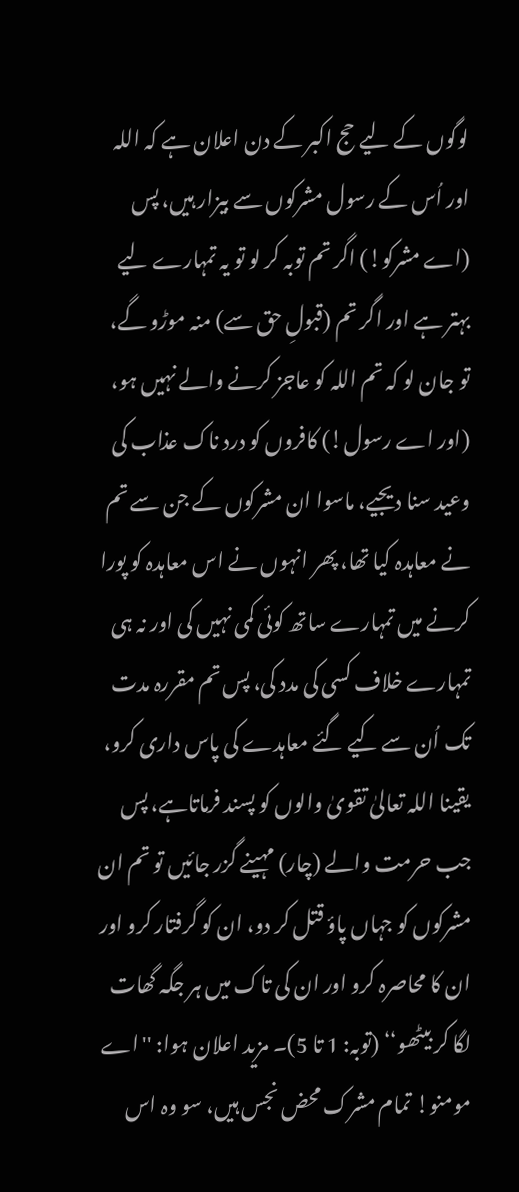لوگوں کے لیے حج اکبر کے دن اعلان ہے کہ اللہ اور اُس کے رسول مشرکوں سے بیزار ہیں، پس (اے مشرکو!) اگر تم توبہ کر لو تو یہ تمہارے لیے بہتر ہے اور اگر تم (قبولِ حق سے) منہ موڑو گے، تو جان لو کہ تم اللہ کو عاجز کرنے والے نہیں ہو، (اور اے رسول!) کافروں کو درد ناک عذاب کی وعید سنا دیجیے، ماسوا ان مشرکوں کے جن سے تم نے معاہدہ کیا تھا، پھر انہوں نے اس معاہدہ کو پورا کرنے میں تمہارے ساتھ کوئی کمی نہیں کی اور نہ ہی تمہارے خلاف کسی کی مدد کی، پس تم مقررہ مدت تک اُن سے کیے گئے معاہدے کی پاس داری کرو، یقینا اللہ تعالیٰ تقویٰ والوں کو پسند فرماتاہے، پس جب حرمت والے (چار) مہینے گزر جائیں تو تم ان مشرکوں کو جہاں پاؤ قتل کر دو، ان کو گرفتار کرو اور ان کا محاصرہ کرو اور ان کی تاک میں ہر جگہ گھات لگا کر بیٹھو‘‘ (توبہ: 1 تا 5)۔ مزید اعلان ہوا: ''اے مومنو! تمام مشرک محض نجس ہیں، سو وہ اس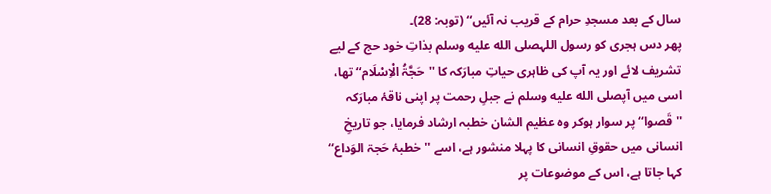سال کے بعد مسجدِ حرام کے قریب نہ آئیں‘‘ (توبہ: 28)۔
پھر دس ہجری کو رسول اللہصلى الله عليه وسلم بذاتِ خود حج کے لیے تشریف لائے اور یہ آپ کی ظاہری حیاتِ مبارَکہ کا ''حَجَّۃُ الْاِسْلَام‘‘ تھا، اسی میں آپصلى الله عليه وسلم نے جبلِ رحمت پر اپنی ناقۂ مبارَکہ ''قَصوا‘‘ پر سوار ہوکر وہ عظیم الشان خطبہ ارشاد فرمایا، جو تاریخِ انسانی میں حقوقِ انسانی کا پہلا منشور ہے، اسے ''خطبۂ حَجۃ الوَداع‘‘ کہا جاتا ہے، اس کے موضوعات پر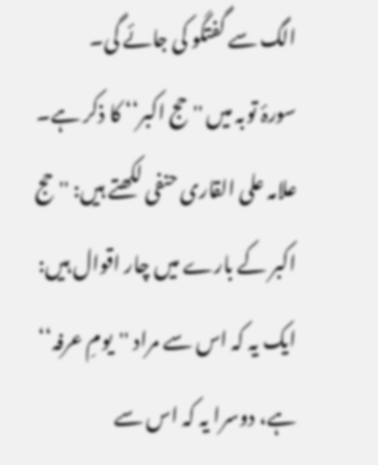الگ سے گفتگو کی جائے گی۔
سورۂ توبہ میں ''حج اکبر‘‘ کا ذکر ہے۔ علامہ علی القاری حنفی لکھتے ہیں: ''حج اکبر کے بارے میں چار اقوال ہیں: ایک یہ کہ اس سے مراد ''یومِ عرفہ‘‘ ہے، دوسرا یہ کہ اس سے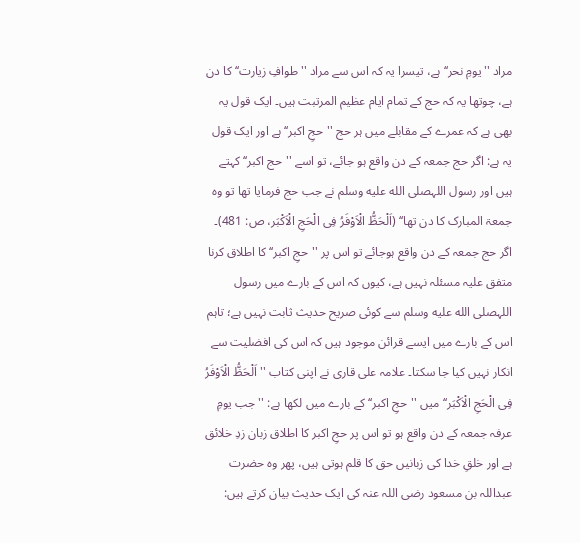مراد ''یومِ نحر‘‘ ہے، تیسرا یہ کہ اس سے مراد ''طوافِ زیارت‘‘ کا دن ہے، چوتھا یہ کہ حج کے تمام ایام عظیم المرتبت ہیں۔ ایک قول یہ بھی ہے کہ عمرے کے مقابلے میں ہر حج ''حجِ اکبر‘‘ ہے اور ایک قول یہ ہے: اگر حج جمعہ کے دن واقع ہو جائے، تو اسے ''حج اکبر‘‘ کہتے ہیں اور رسول اللہصلى الله عليه وسلم نے جب حج فرمایا تھا تو وہ جمعۃ المبارک کا دن تھا‘‘ (اَلْحَظُّ الْاَوْفَرُ فِی الْحَجِ الْاَکْبَر، ص: 481)۔
اگر حج جمعہ کے دن واقع ہوجائے تو اس پر ''حجِ اکبر‘‘ کا اطلاق کرنا متفق علیہ مسئلہ نہیں ہے، کیوں کہ اس کے بارے میں رسول اللہصلى الله عليه وسلم سے کوئی صریح حدیث ثابت نہیں ہے؛ تاہم اس کے بارے میں ایسے قرائن موجود ہیں کہ اس کی افضلیت سے انکار نہیں کیا جا سکتا۔ علامہ علی قاری نے اپنی کتاب ''اَلْحَظُّ الْاَوْفَرُ فِی الْحَجِ الْاَکْبَر‘‘ میں ''حجِ اکبر‘‘ کے بارے میں لکھا ہے: ''جب یومِ عرفہ جمعہ کے دن واقع ہو تو اس پر حجِ اکبر کا اطلاق زبان زدِ خلائق ہے اور خلقِ خدا کی زبانیں حق کا قلم ہوتی ہیں، پھر وہ حضرت عبداللہ بن مسعود رضی اللہ عنہ کی ایک حدیث بیان کرتے ہیں: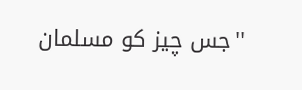''جس چیز کو مسلمان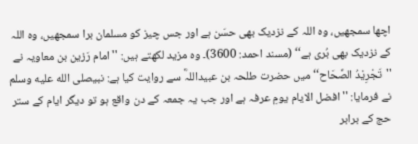اچھا سمجھیں، وہ اللہ کے نزدیک بھی حسَن ہے اور جس چیز کو مسلمان برا سمجھیں، وہ اللہ کے نزدیک بھی بُری ہے‘‘ (مسند احمد: 3600)۔ وہ مزید لکھتے ہیں: ''امام رَزین بن معاویہ نے ''تَجْرِیْدُ الصِّحَاح‘‘ میں حضرت طلحہ بن عبیداللہؓ سے روایت کیا ہے: نبیصلى الله عليه وسلم نے فرمایا: ''افضل الایام یومِ عرفہ ہے اور جب یہ جمعہ کے دن واقع ہو تو دیگر ایام کے ستر حج کے برابر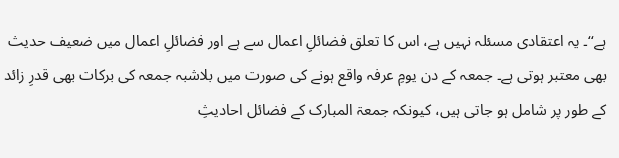ہے‘‘۔ یہ اعتقادی مسئلہ نہیں ہے، اس کا تعلق فضائلِ اعمال سے ہے اور فضائلِ اعمال میں ضعیف حدیث بھی معتبر ہوتی ہے۔ جمعہ کے دن یومِ عرفہ واقع ہونے کی صورت میں بلاشبہ جمعہ کی برکات بھی قدرِ زائد کے طور پر شامل ہو جاتی ہیں، کیونکہ جمعۃ المبارک کے فضائل احادیثِ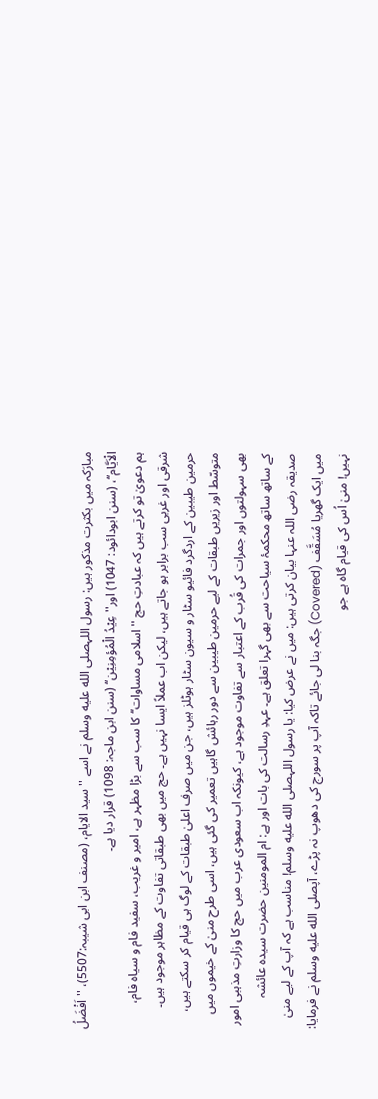مبارَکہ میں بکثرت مذکور ہیں: رسول اللہصلى الله عليه وسلم نے اسے ''سید الایام، (مصنف ابن ابی شیبہ:5507)، ''اَفْضَلُ الْاَیَّام‘‘، (سنن ابودائود: 1047) اور''عِیْدُ الْمُؤمِنِیْن‘‘ (سنن ابن ماجہ: 1098) قرار دیا ہے۔
ہم دعویٰ تو کرتے ہیں کہ عبادتِ حج ''اسلامی مساوات‘‘ کا سب سے بڑا مظہر ہے، امیر و غریب، سفید فام و سیاہ فام، شرقی اور غربی سب برابر ہو جاتے ہیں، لیکن اب عملاً ایسا نہیں ہے۔ حج میں بھی طبقاتی تفاوت کے مظاہر موجود ہیں۔ حرمین طیبین کے اردگرد فائیو سٹار و سیون سٹار ہوٹلز ہیں، جن میں صرف اعلیٰ طبقات کے لوگ ہی قیام کر سکتے ہیں، متوسّط اور زیریں طبقات کے لیے حرمین طیبین سے دور رہائش گاہیں تعمیر کی گئی ہیں، اسی طرح منیٰ کے خیموں میں بھی سہولتوں اور جمرات کی قُرب کے اعتبار سے تفاوت موجود ہے، کیونکہ اب سعودی عرب میں حج کا وزارتِ مذہبی امور کے ساتھ ساتھ محکمۂ سیاحت سے بھی گہرا تعلق ہے۔ عہدِ رسالت کی بات اور ہے: ام المومنین حضرت سیدہ عائشہ صدیقہ رضی اللہ عنہا بیان کرتی ہیں: میں نے عرض کیا: یا رسول اللہصلى الله عليه وسلم! مناسب ہے کہ آپ کے لیے منیٰ میں ایک گھریا مُسَقَّف (Covered) جگہ بنا لی جائے تاکہ آپ پر سورج کی دھوپ نہ پڑے، آپصلى الله عليه وسلم نے فرمایا: نہیں! منیٰ اُس کی قیام گاہ ہے جو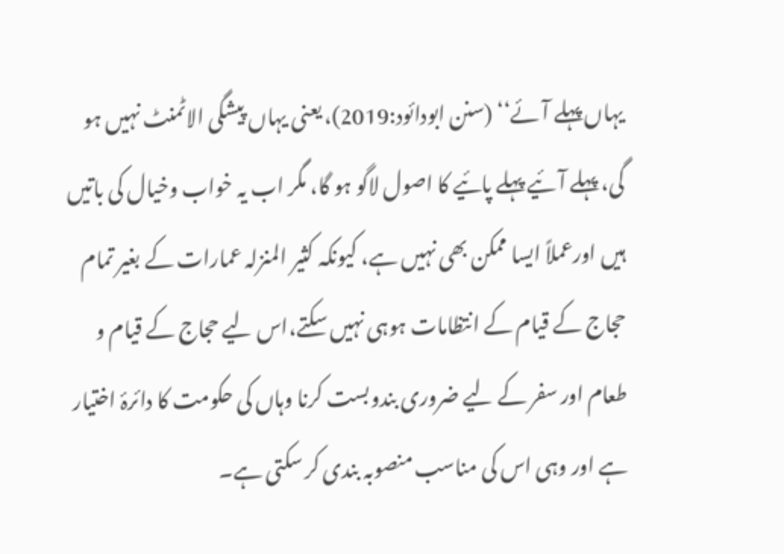یہاں پہلے آئے‘‘ (سنن ابودائود:2019)، یعنی یہاں پیشگی الاٹمنٹ نہیں ہو گی، پہلے آئیے پہلے پائیے کا اصول لاگو ہو گا، مگر اب یہ خواب وخیال کی باتیں ہیں اورعملاً ایسا ممکن بھی نہیں ہے، کیونکہ کثیر المنزلہ عمارات کے بغیر تمام حجاج کے قیام کے انتظامات ہوہی نہیں سکتے،اس لیے حجاج کے قیام و طعام اور سفر کے لیے ضروری بندوبست کرنا وہاں کی حکومت کا دائرۂ اختیار ہے اور وہی اس کی مناسب منصوبہ بندی کر سکتی ہے۔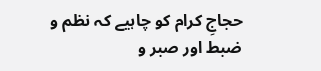حجاجِ کرام کو چاہیے کہ نظم و ضبط اور صبر و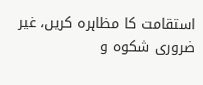استقامت کا مظاہرہ کریں، غیر ضروری شکوہ و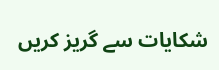شکایات سے گریز کریں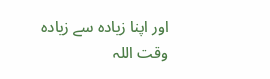اور اپنا زیادہ سے زیادہ وقت اللہ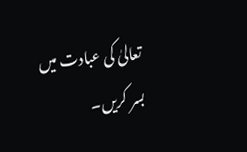تعالیٰ کی عبادت میں بسر کریں۔